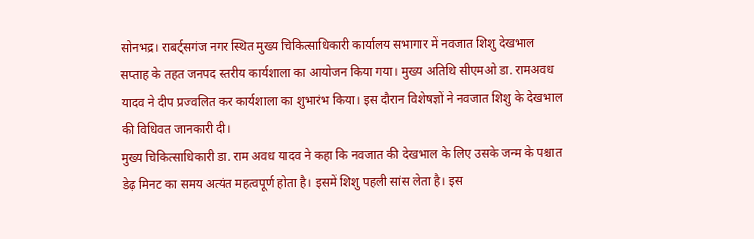सोनभद्र। राबर्ट्सगंज नगर स्थित मुख्य चिकित्साधिकारी कार्यालय सभागार में नवजात शिशु देखभाल सप्ताह के तहत जनपद स्तरीय कार्यशाला का आयोजन किया गया। मुख्य अतिथि सीएमओ डा. रामअवध यादव ने दीप प्रज्वलित कर कार्यशाला का शुभारंभ किया। इस दौरान विशेषज्ञों ने नवजात शिशु के देखभाल की विधिवत जानकारी दी।
मुख्य चिकित्साधिकारी डा. राम अवध यादव ने कहा कि नवजात की देखभाल के लिए उसके जन्म के पश्चात डेढ़ मिनट का समय अत्यंत महत्वपूर्ण होता है। इसमें शिशु पहली सांस लेता है। इस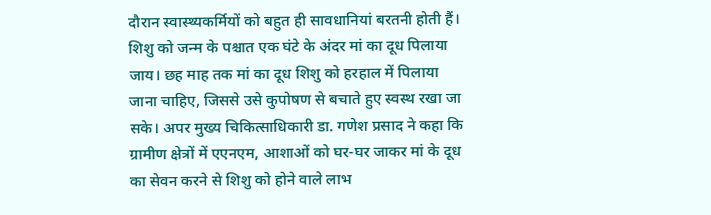दौरान स्वास्थ्यकर्मियों को बहुत ही सावधानियां बरतनी होती हैं। शिशु को जन्म के पश्चात एक घंटे के अंदर मां का दूध पिलाया जाय। छह माह तक मां का दूध शिशु को हरहाल में पिलाया जाना चाहिए, जिससे उसे कुपोषण से बचाते हुए स्वस्थ रखा जा सके। अपर मुख्य चिकित्साधिकारी डा. गणेश प्रसाद ने कहा कि ग्रामीण क्षेत्रों में एएनएम, आशाओं को घर-घर जाकर मां के दूध का सेवन करने से शिशु को होने वाले लाभ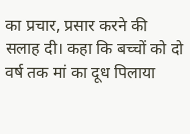का प्रचार, प्रसार करने की सलाह दी। कहा कि बच्चों को दो वर्ष तक मां का दूध पिलाया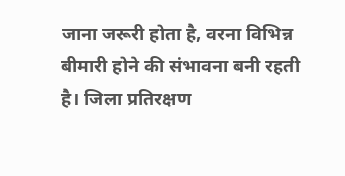जाना जरूरी होता है, वरना विभिन्न बीमारी होने की संभावना बनी रहती है। जिला प्रतिरक्षण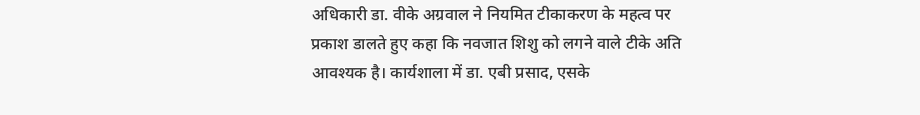अधिकारी डा. वीके अग्रवाल ने नियमित टीकाकरण के महत्व पर प्रकाश डालते हुए कहा कि नवजात शिशु को लगने वाले टीके अति आवश्यक है। कार्यशाला में डा. एबी प्रसाद, एसके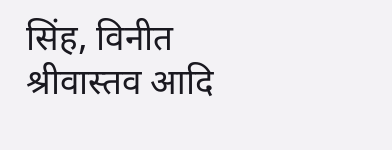सिंह, विनीत श्रीवास्तव आदि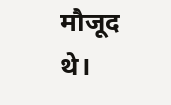मौजूद थे।